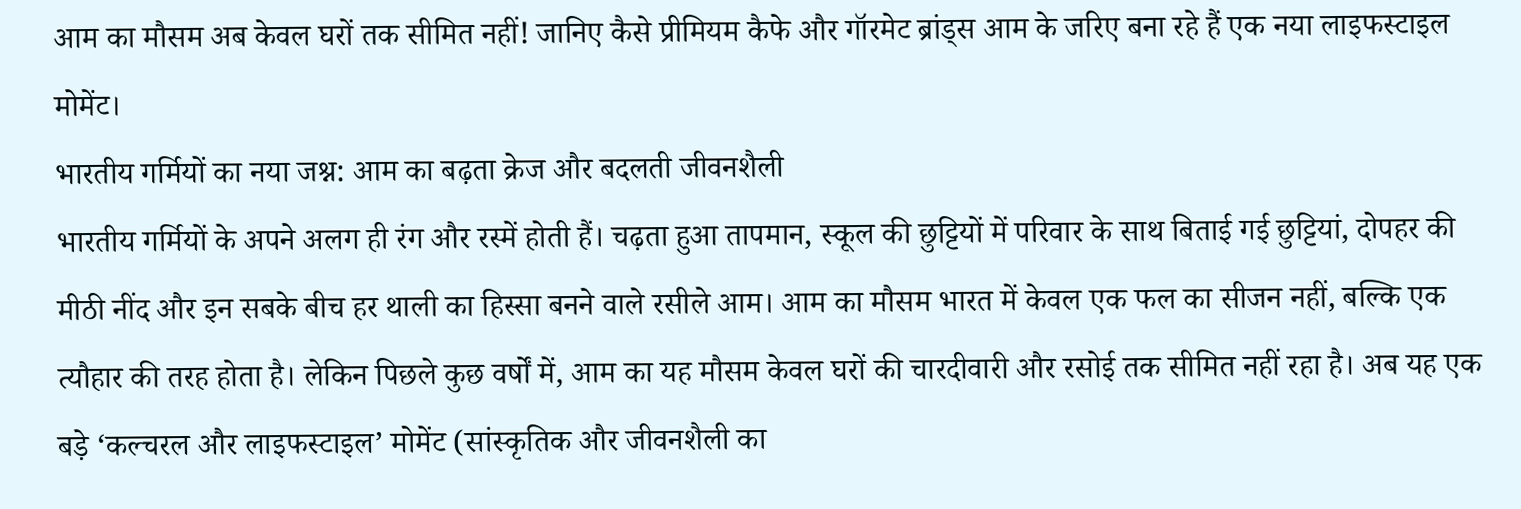आम का मौसम अब केवल घरों तक सीमित नहीं! जानिए कैसे प्रीमियम कैफे और गॉरमेट ब्रांड्स आम के जरिए बना रहे हैं एक नया लाइफस्टाइल मोमेंट।
भारतीय गर्मियों का नया जश्न: आम का बढ़ता क्रेज और बदलती जीवनशैली
भारतीय गर्मियों के अपने अलग ही रंग और रस्में होती हैं। चढ़ता हुआ तापमान, स्कूल की छुट्टियों में परिवार के साथ बिताई गई छुट्टियां, दोपहर की मीठी नींद और इन सबके बीच हर थाली का हिस्सा बनने वाले रसीले आम। आम का मौसम भारत में केवल एक फल का सीजन नहीं, बल्कि एक त्यौहार की तरह होता है। लेकिन पिछले कुछ वर्षों में, आम का यह मौसम केवल घरों की चारदीवारी और रसोई तक सीमित नहीं रहा है। अब यह एक बड़े ‘कल्चरल और लाइफस्टाइल’ मोमेंट (सांस्कृतिक और जीवनशैली का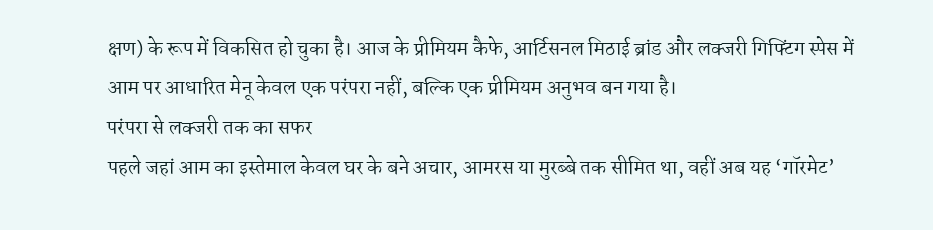क्षण) के रूप में विकसित हो चुका है। आज के प्रीमियम कैफे, आर्टिसनल मिठाई ब्रांड और लक्जरी गिफ्टिंग स्पेस में आम पर आधारित मेनू केवल एक परंपरा नहीं, बल्कि एक प्रीमियम अनुभव बन गया है।
परंपरा से लक्जरी तक का सफर
पहले जहां आम का इस्तेमाल केवल घर के बने अचार, आमरस या मुरब्बे तक सीमित था, वहीं अब यह ‘गॉरमेट’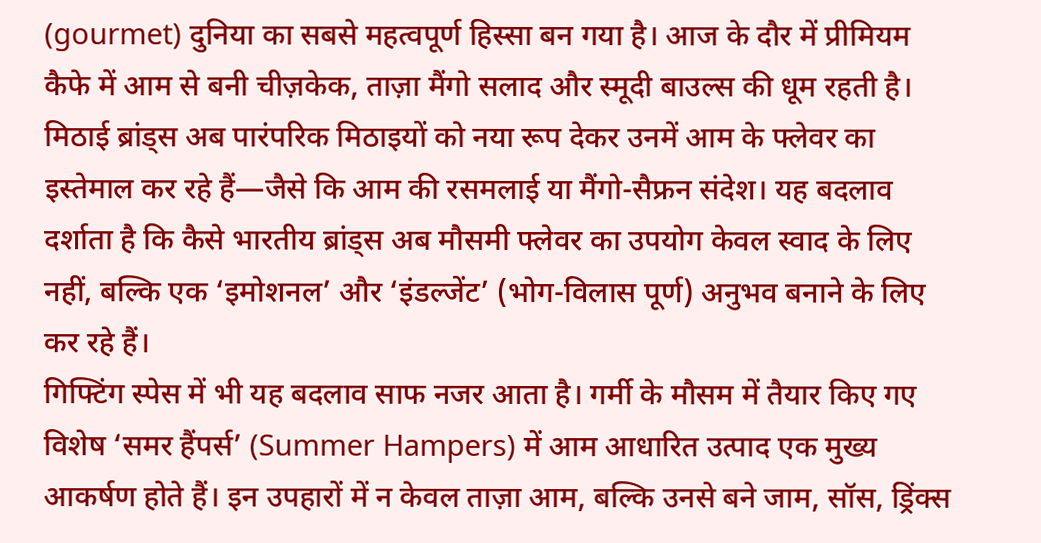(gourmet) दुनिया का सबसे महत्वपूर्ण हिस्सा बन गया है। आज के दौर में प्रीमियम कैफे में आम से बनी चीज़केक, ताज़ा मैंगो सलाद और स्मूदी बाउल्स की धूम रहती है। मिठाई ब्रांड्स अब पारंपरिक मिठाइयों को नया रूप देकर उनमें आम के फ्लेवर का इस्तेमाल कर रहे हैं—जैसे कि आम की रसमलाई या मैंगो-सैफ्रन संदेश। यह बदलाव दर्शाता है कि कैसे भारतीय ब्रांड्स अब मौसमी फ्लेवर का उपयोग केवल स्वाद के लिए नहीं, बल्कि एक ‘इमोशनल’ और ‘इंडल्जेंट’ (भोग-विलास पूर्ण) अनुभव बनाने के लिए कर रहे हैं।
गिफ्टिंग स्पेस में भी यह बदलाव साफ नजर आता है। गर्मी के मौसम में तैयार किए गए विशेष ‘समर हैंपर्स’ (Summer Hampers) में आम आधारित उत्पाद एक मुख्य आकर्षण होते हैं। इन उपहारों में न केवल ताज़ा आम, बल्कि उनसे बने जाम, सॉस, ड्रिंक्स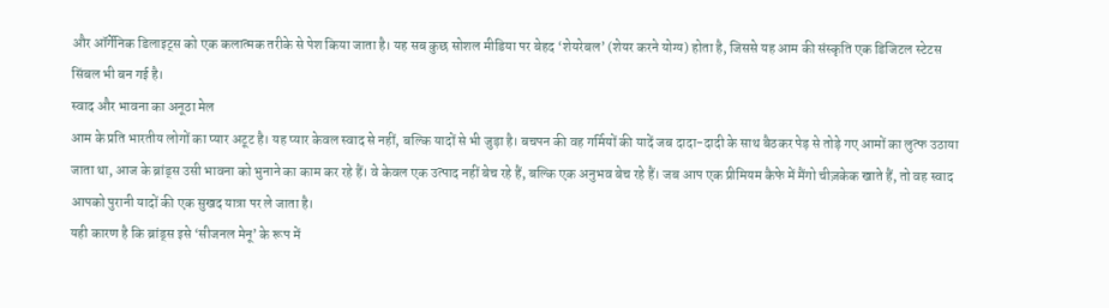और ऑर्गेनिक डिलाइट्स को एक कलात्मक तरीके से पेश किया जाता है। यह सब कुछ सोशल मीडिया पर बेहद ‘शेयरेबल’ (शेयर करने योग्य) होता है, जिससे यह आम की संस्कृति एक डिजिटल स्टेटस सिंबल भी बन गई है।
स्वाद और भावना का अनूठा मेल
आम के प्रति भारतीय लोगों का प्यार अटूट है। यह प्यार केवल स्वाद से नहीं, बल्कि यादों से भी जुड़ा है। बचपन की वह गर्मियों की यादें जब दादा-दादी के साथ बैठकर पेड़ से तोड़े गए आमों का लुत्फ उठाया जाता था, आज के ब्रांड्स उसी भावना को भुनाने का काम कर रहे हैं। वे केवल एक उत्पाद नहीं बेच रहे हैं, बल्कि एक अनुभव बेच रहे हैं। जब आप एक प्रीमियम कैफे में मैंगो चीज़केक खाते हैं, तो वह स्वाद आपको पुरानी यादों की एक सुखद यात्रा पर ले जाता है।
यही कारण है कि ब्रांड्स इसे ‘सीजनल मेनू’ के रूप में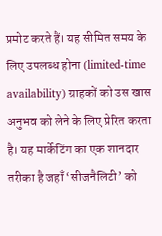प्रमोट करते हैं। यह सीमित समय के लिए उपलब्ध होना (limited-time availability) ग्राहकों को उस खास अनुभव को लेने के लिए प्रेरित करता है। यह मार्केटिंग का एक शानदार तरीका है जहाँ ‘सीजनैलिटी’ को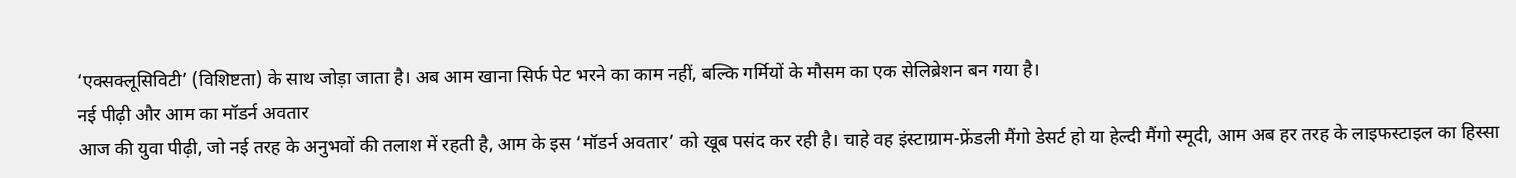‘एक्सक्लूसिविटी’ (विशिष्टता) के साथ जोड़ा जाता है। अब आम खाना सिर्फ पेट भरने का काम नहीं, बल्कि गर्मियों के मौसम का एक सेलिब्रेशन बन गया है।
नई पीढ़ी और आम का मॉडर्न अवतार
आज की युवा पीढ़ी, जो नई तरह के अनुभवों की तलाश में रहती है, आम के इस ‘मॉडर्न अवतार’ को खूब पसंद कर रही है। चाहे वह इंस्टाग्राम-फ्रेंडली मैंगो डेसर्ट हो या हेल्दी मैंगो स्मूदी, आम अब हर तरह के लाइफस्टाइल का हिस्सा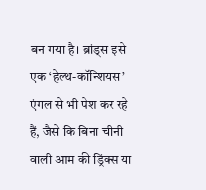बन गया है। ब्रांड्स इसे एक ‘हेल्थ-कॉन्शियस’ एंगल से भी पेश कर रहे हैं, जैसे कि बिना चीनी वाली आम की ड्रिंक्स या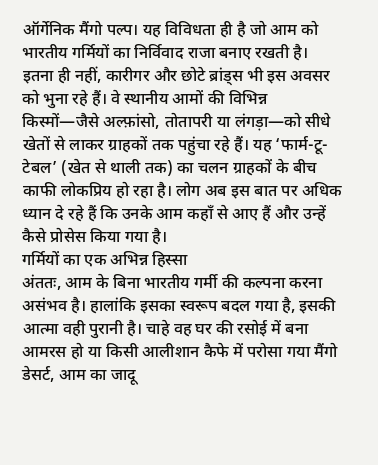ऑर्गेनिक मैंगो पल्प। यह विविधता ही है जो आम को भारतीय गर्मियों का निर्विवाद राजा बनाए रखती है।
इतना ही नहीं, कारीगर और छोटे ब्रांड्स भी इस अवसर को भुना रहे हैं। वे स्थानीय आमों की विभिन्न किस्मों—जैसे अल्फ़ांसो, तोतापरी या लंगड़ा—को सीधे खेतों से लाकर ग्राहकों तक पहुंचा रहे हैं। यह ‘फार्म-टू-टेबल’ (खेत से थाली तक) का चलन ग्राहकों के बीच काफी लोकप्रिय हो रहा है। लोग अब इस बात पर अधिक ध्यान दे रहे हैं कि उनके आम कहाँ से आए हैं और उन्हें कैसे प्रोसेस किया गया है।
गर्मियों का एक अभिन्न हिस्सा
अंततः, आम के बिना भारतीय गर्मी की कल्पना करना असंभव है। हालांकि इसका स्वरूप बदल गया है, इसकी आत्मा वही पुरानी है। चाहे वह घर की रसोई में बना आमरस हो या किसी आलीशान कैफे में परोसा गया मैंगो डेसर्ट, आम का जादू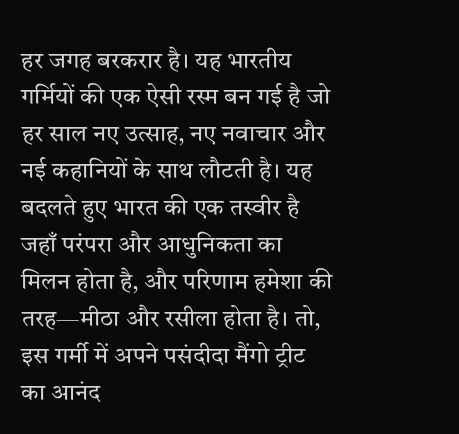हर जगह बरकरार है। यह भारतीय गर्मियों की एक ऐसी रस्म बन गई है जो हर साल नए उत्साह, नए नवाचार और नई कहानियों के साथ लौटती है। यह बदलते हुए भारत की एक तस्वीर है जहाँ परंपरा और आधुनिकता का मिलन होता है, और परिणाम हमेशा की तरह—मीठा और रसीला होता है। तो, इस गर्मी में अपने पसंदीदा मैंगो ट्रीट का आनंद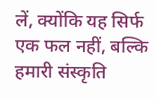लें, क्योंकि यह सिर्फ एक फल नहीं, बल्कि हमारी संस्कृति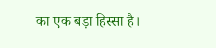का एक बड़ा हिस्सा है।